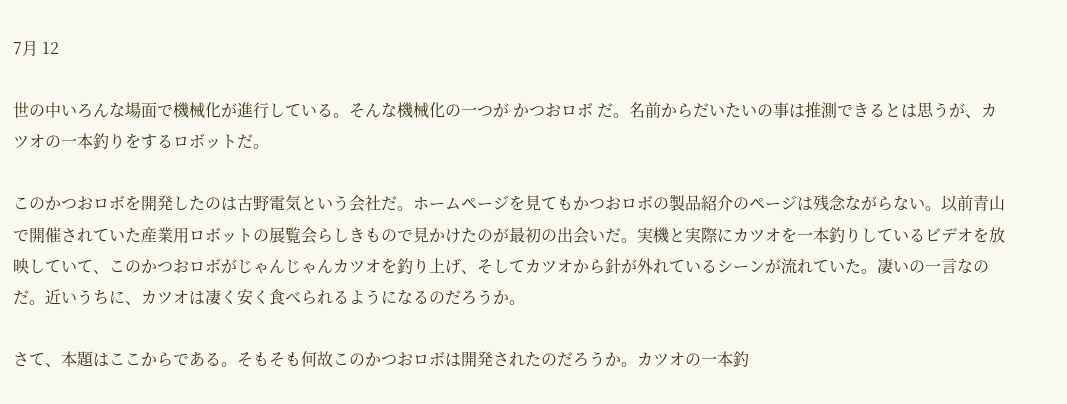7月 12

世の中いろんな場面で機械化が進行している。そんな機械化の一つが かつおロボ だ。名前からだいたいの事は推測できるとは思うが、カツオの一本釣りをするロボットだ。

このかつおロボを開発したのは古野電気という会社だ。ホームページを見てもかつおロボの製品紹介のページは残念ながらない。以前青山で開催されていた産業用ロボットの展覧会らしきもので見かけたのが最初の出会いだ。実機と実際にカツオを一本釣りしているビデオを放映していて、このかつおロボがじゃんじゃんカツオを釣り上げ、そしてカツオから針が外れているシーンが流れていた。凄いの一言なのだ。近いうちに、カツオは凄く安く食べられるようになるのだろうか。

さて、本題はここからである。そもそも何故このかつおロボは開発されたのだろうか。カツオの一本釣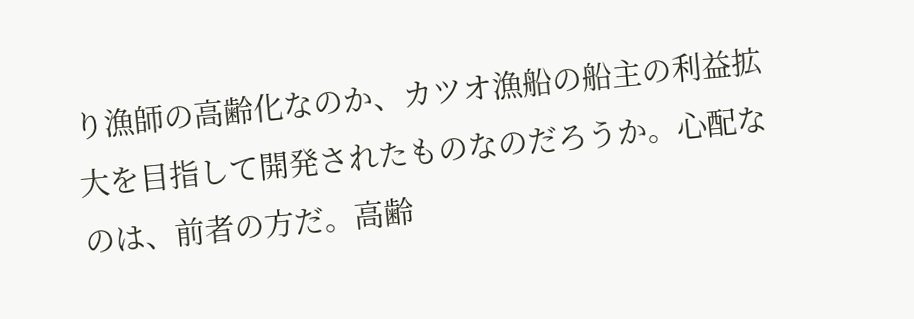り漁師の高齢化なのか、カツオ漁船の船主の利益拡大を目指して開発されたものなのだろうか。心配なのは、前者の方だ。高齢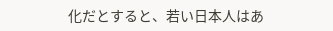化だとすると、若い日本人はあ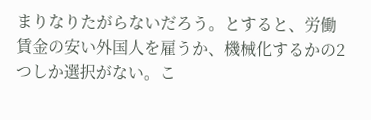まりなりたがらないだろう。とすると、労働賃金の安い外国人を雇うか、機械化するかの2つしか選択がない。こ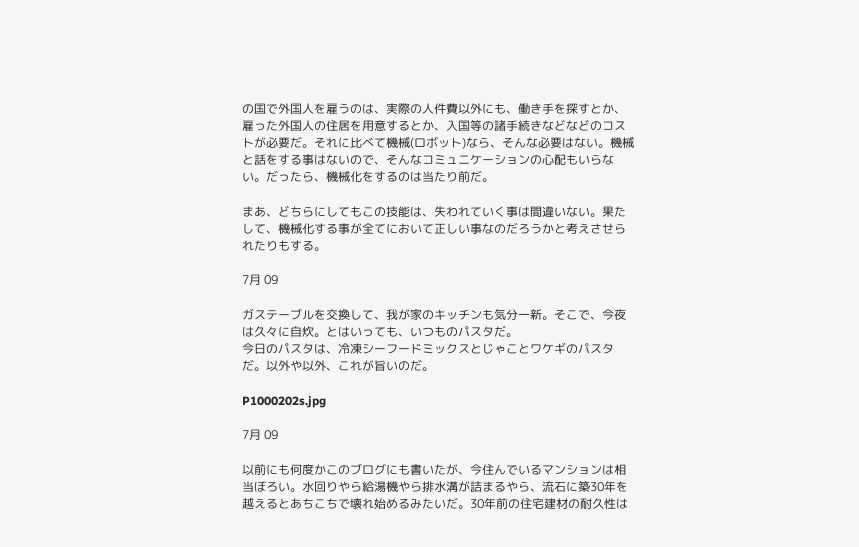の国で外国人を雇うのは、実際の人件費以外にも、働き手を探すとか、雇った外国人の住居を用意するとか、入国等の諸手続きなどなどのコストが必要だ。それに比べて機械(ロボット)なら、そんな必要はない。機械と話をする事はないので、そんなコミュニケーションの心配もいらない。だったら、機械化をするのは当たり前だ。

まあ、どちらにしてもこの技能は、失われていく事は間違いない。果たして、機械化する事が全てにおいて正しい事なのだろうかと考えさせられたりもする。

7月 09

ガステーブルを交換して、我が家のキッチンも気分一新。そこで、今夜は久々に自炊。とはいっても、いつものパスタだ。
今日のパスタは、冷凍シーフードミックスとじゃことワケギのパスタだ。以外や以外、これが旨いのだ。

P1000202s.jpg

7月 09

以前にも何度かこのブログにも書いたが、今住んでいるマンションは相当ぼろい。水回りやら給湯機やら排水溝が詰まるやら、流石に築30年を越えるとあちこちで壊れ始めるみたいだ。30年前の住宅建材の耐久性は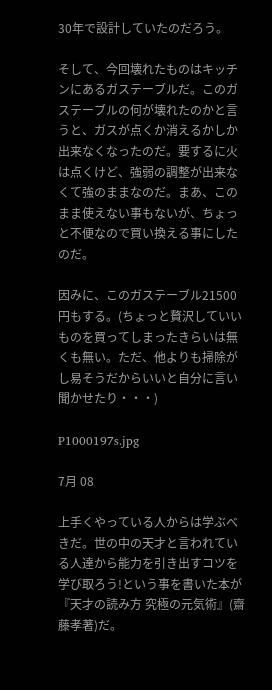30年で設計していたのだろう。

そして、今回壊れたものはキッチンにあるガステーブルだ。このガステーブルの何が壊れたのかと言うと、ガスが点くか消えるかしか出来なくなったのだ。要するに火は点くけど、強弱の調整が出来なくて強のままなのだ。まあ、このまま使えない事もないが、ちょっと不便なので買い換える事にしたのだ。

因みに、このガステーブル21500円もする。(ちょっと贅沢していいものを買ってしまったきらいは無くも無い。ただ、他よりも掃除がし易そうだからいいと自分に言い聞かせたり・・・)

P1000197s.jpg

7月 08

上手くやっている人からは学ぶべきだ。世の中の天才と言われている人達から能力を引き出すコツを学び取ろう!という事を書いた本が『天才の読み方 究極の元気術』(齋藤孝著)だ。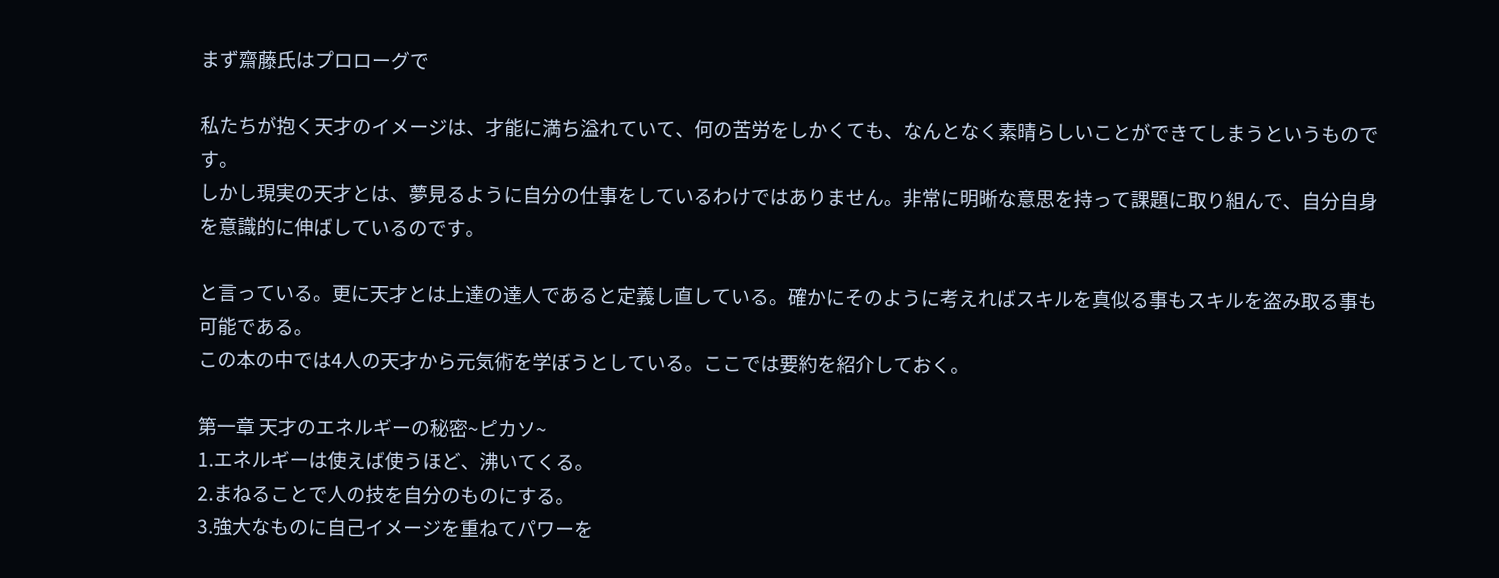まず齋藤氏はプロローグで

私たちが抱く天才のイメージは、才能に満ち溢れていて、何の苦労をしかくても、なんとなく素晴らしいことができてしまうというものです。
しかし現実の天才とは、夢見るように自分の仕事をしているわけではありません。非常に明晰な意思を持って課題に取り組んで、自分自身を意識的に伸ばしているのです。

と言っている。更に天才とは上達の達人であると定義し直している。確かにそのように考えればスキルを真似る事もスキルを盗み取る事も可能である。
この本の中では4人の天才から元気術を学ぼうとしている。ここでは要約を紹介しておく。

第一章 天才のエネルギーの秘密~ピカソ~
1.エネルギーは使えば使うほど、沸いてくる。
2.まねることで人の技を自分のものにする。
3.強大なものに自己イメージを重ねてパワーを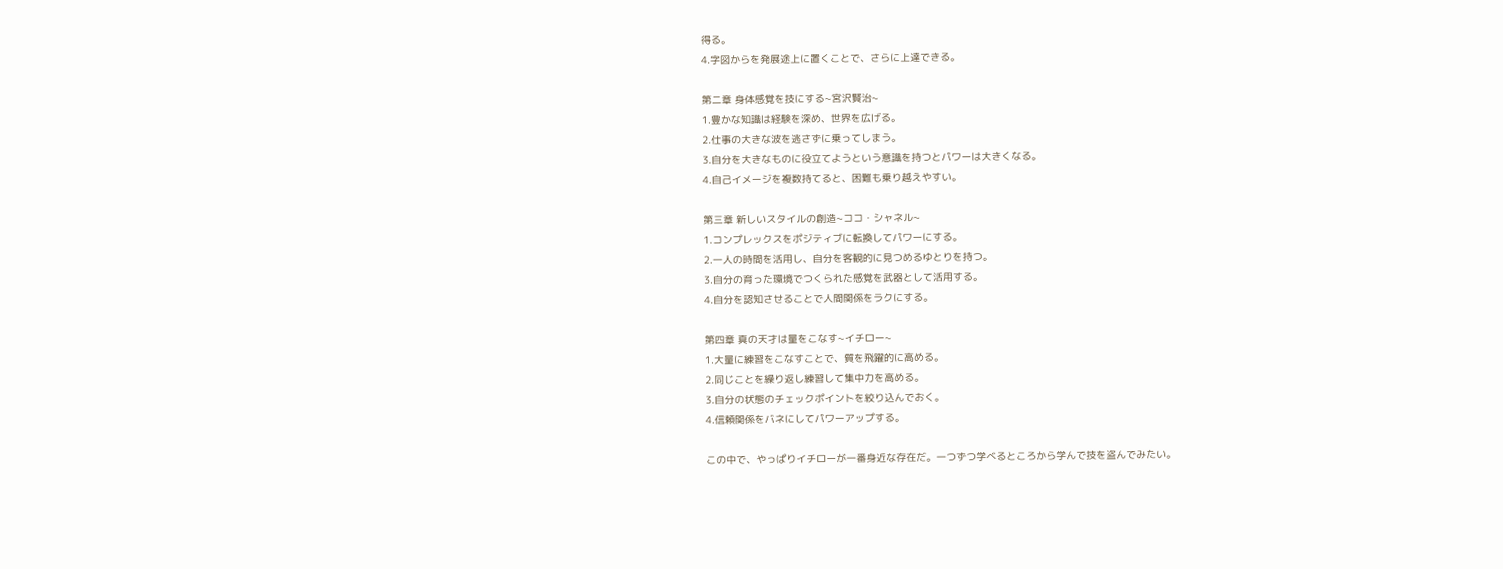得る。
4.字図からを発展途上に置くことで、さらに上達できる。

第二章 身体感覚を技にする~宮沢賢治~
1.豊かな知識は経験を深め、世界を広げる。
2.仕事の大きな波を逃さずに乗ってしまう。
3.自分を大きなものに役立てようという意識を持つとパワーは大きくなる。
4.自己イメージを複数持てると、困難も乗り越えやすい。

第三章 新しいスタイルの創造~ココ・シャネル~
1.コンプレックスをポジティブに転換してパワーにする。
2.一人の時間を活用し、自分を客観的に見つめるゆとりを持つ。
3.自分の育った環境でつくられた感覚を武器として活用する。
4.自分を認知させることで人間関係をラクにする。

第四章 真の天才は量をこなす~イチロー~
1.大量に練習をこなすことで、質を飛躍的に高める。
2.同じことを繰り返し練習して集中力を高める。
3.自分の状態のチェックポイントを絞り込んでおく。
4.信頼関係をバネにしてパワーアップする。

この中で、やっぱりイチローが一番身近な存在だ。一つずつ学べるところから学んで技を盗んでみたい。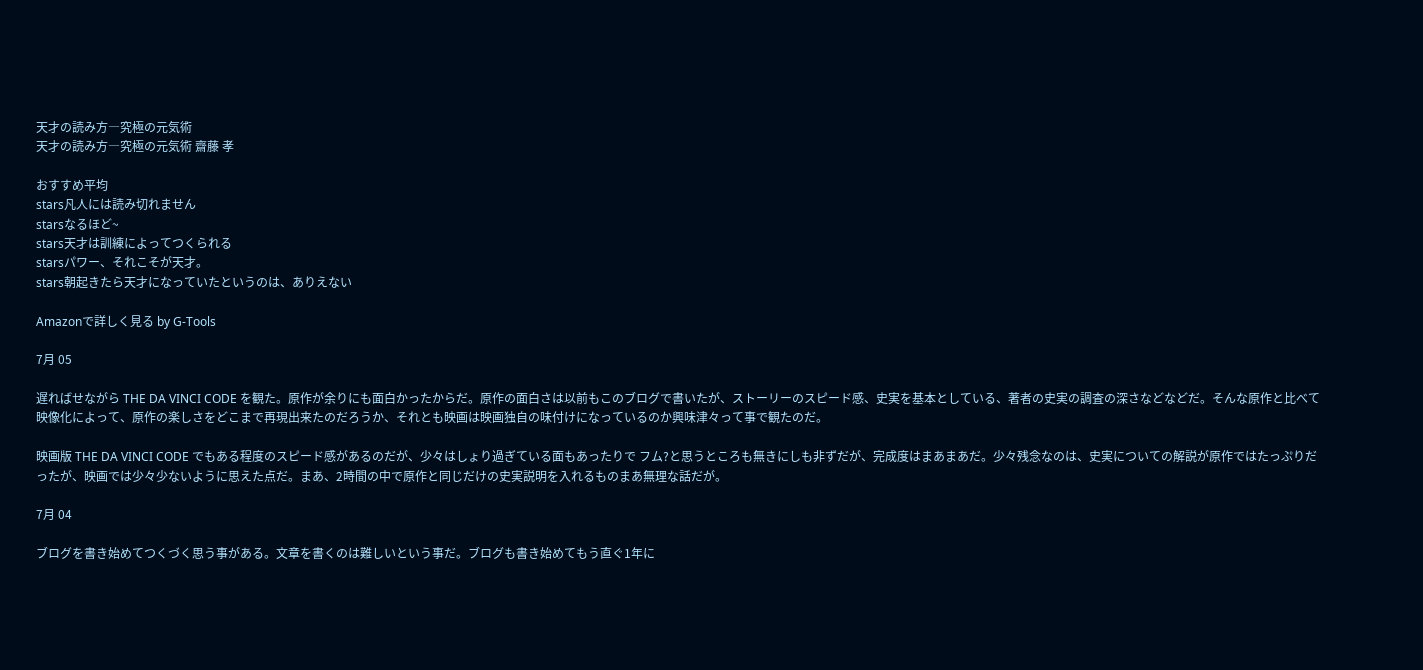天才の読み方―究極の元気術
天才の読み方―究極の元気術 齋藤 孝

おすすめ平均
stars凡人には読み切れません
starsなるほど~
stars天才は訓練によってつくられる
starsパワー、それこそが天才。
stars朝起きたら天才になっていたというのは、ありえない

Amazonで詳しく見る by G-Tools

7月 05

遅ればせながら THE DA VINCI CODE を観た。原作が余りにも面白かったからだ。原作の面白さは以前もこのブログで書いたが、ストーリーのスピード感、史実を基本としている、著者の史実の調査の深さなどなどだ。そんな原作と比べて映像化によって、原作の楽しさをどこまで再現出来たのだろうか、それとも映画は映画独自の味付けになっているのか興味津々って事で観たのだ。

映画版 THE DA VINCI CODE でもある程度のスピード感があるのだが、少々はしょり過ぎている面もあったりで フム?と思うところも無きにしも非ずだが、完成度はまあまあだ。少々残念なのは、史実についての解説が原作ではたっぷりだったが、映画では少々少ないように思えた点だ。まあ、2時間の中で原作と同じだけの史実説明を入れるものまあ無理な話だが。

7月 04

ブログを書き始めてつくづく思う事がある。文章を書くのは難しいという事だ。ブログも書き始めてもう直ぐ1年に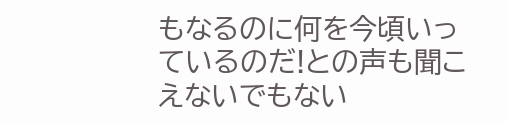もなるのに何を今頃いっているのだ!との声も聞こえないでもない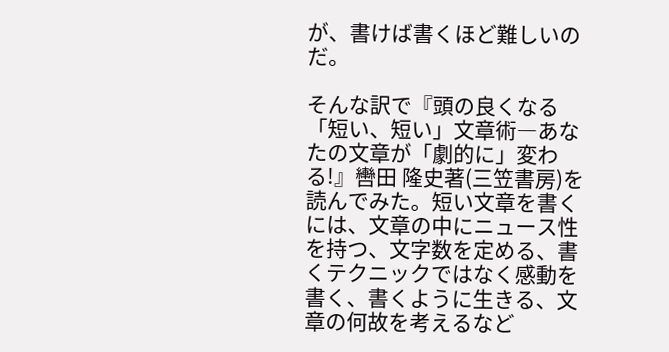が、書けば書くほど難しいのだ。

そんな訳で『頭の良くなる「短い、短い」文章術―あなたの文章が「劇的に」変わる!』轡田 隆史著(三笠書房)を読んでみた。短い文章を書くには、文章の中にニュース性を持つ、文字数を定める、書くテクニックではなく感動を書く、書くように生きる、文章の何故を考えるなど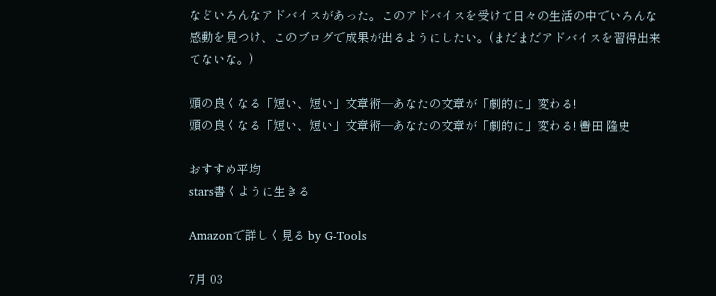などいろんなアドバイスがあった。このアドバイスを受けて日々の生活の中でいろんな感動を見つけ、このブログで成果が出るようにしたい。(まだまだアドバイスを習得出来てないな。)

頭の良くなる「短い、短い」文章術―あなたの文章が「劇的に」変わる!
頭の良くなる「短い、短い」文章術―あなたの文章が「劇的に」変わる! 轡田 隆史

おすすめ平均
stars書くように生きる

Amazonで詳しく見る by G-Tools

7月 03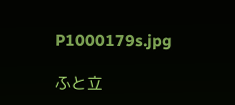P1000179s.jpg

ふと立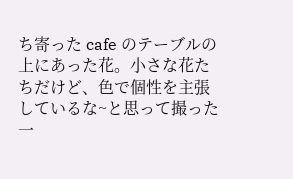ち寄った cafe のテーブルの上にあった花。小さな花たちだけど、色で個性を主張しているな~と思って撮った一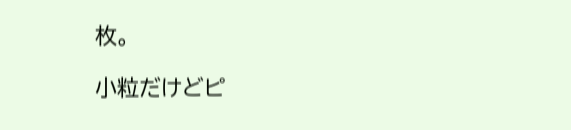枚。

小粒だけどピ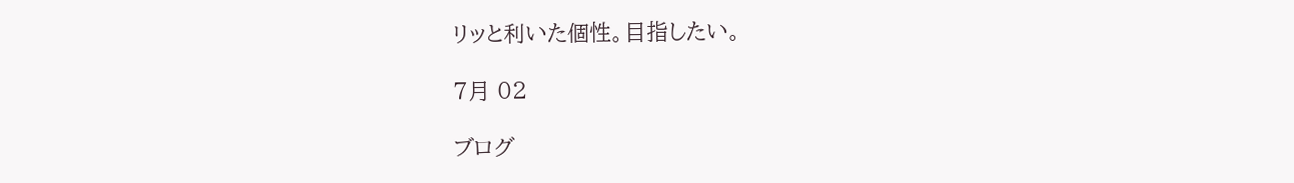リッと利いた個性。目指したい。

7月 02

ブログ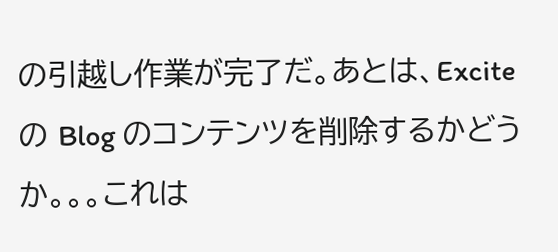の引越し作業が完了だ。あとは、Excite の Blog のコンテンツを削除するかどうか。。。これは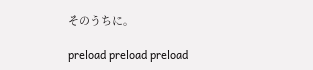そのうちに。

preload preload preload